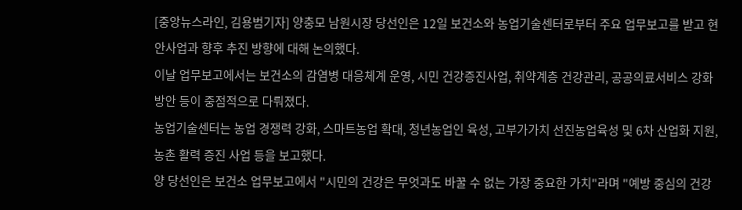[중앙뉴스라인, 김용범기자] 양충모 남원시장 당선인은 12일 보건소와 농업기술센터로부터 주요 업무보고를 받고 현안사업과 향후 추진 방향에 대해 논의했다.
이날 업무보고에서는 보건소의 감염병 대응체계 운영, 시민 건강증진사업, 취약계층 건강관리, 공공의료서비스 강화 방안 등이 중점적으로 다뤄졌다.
농업기술센터는 농업 경쟁력 강화, 스마트농업 확대, 청년농업인 육성, 고부가가치 선진농업육성 및 6차 산업화 지원, 농촌 활력 증진 사업 등을 보고했다.
양 당선인은 보건소 업무보고에서 "시민의 건강은 무엇과도 바꿀 수 없는 가장 중요한 가치"라며 "예방 중심의 건강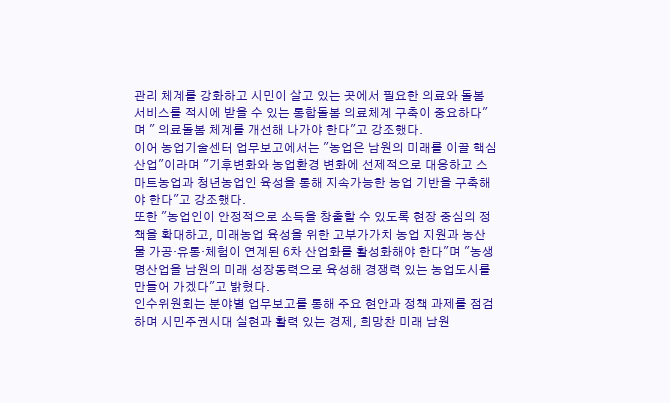관리 체계를 강화하고 시민이 살고 있는 곳에서 필요한 의료와 돌봄 서비스를 적시에 받을 수 있는 통합돌봄 의료체계 구축이 중요하다"며 " 의료돌봄 체계를 개선해 나가야 한다"고 강조했다.
이어 농업기술센터 업무보고에서는 "농업은 남원의 미래를 이끌 핵심 산업"이라며 "기후변화와 농업환경 변화에 선제적으로 대응하고 스마트농업과 청년농업인 육성을 통해 지속가능한 농업 기반을 구축해야 한다"고 강조했다.
또한 "농업인이 안정적으로 소득을 창출할 수 있도록 현장 중심의 정책을 확대하고, 미래농업 육성을 위한 고부가가치 농업 지원과 농산물 가공·유통·체험이 연계된 6차 산업화를 활성화해야 한다"며 "농생명산업을 남원의 미래 성장동력으로 육성해 경쟁력 있는 농업도시를 만들어 가겠다"고 밝혔다.
인수위원회는 분야별 업무보고를 통해 주요 현안과 정책 과제를 점검하며 시민주권시대 실현과 활력 있는 경제, 희망찬 미래 남원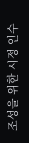조성을 위한 시정 인수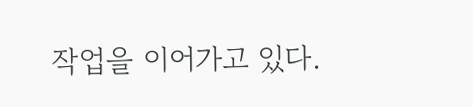작업을 이어가고 있다.